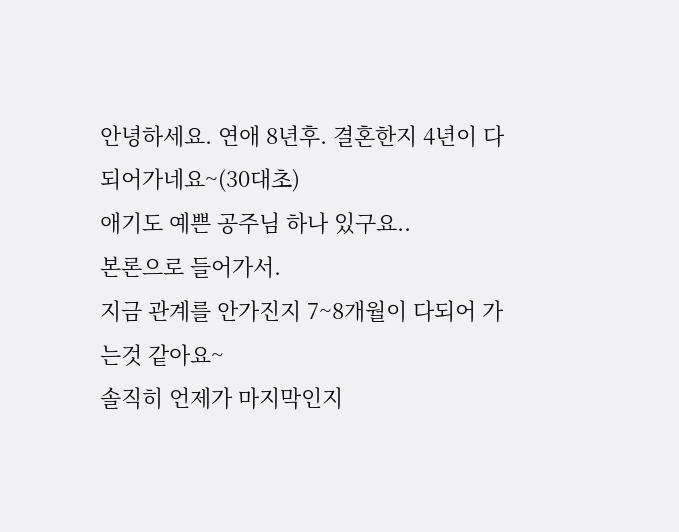안녕하세요. 연애 8년후. 결혼한지 4년이 다 되어가네요~(30대초)
애기도 예쁜 공주님 하나 있구요..
본론으로 들어가서.
지금 관계를 안가진지 7~8개월이 다되어 가는것 같아요~
솔직히 언제가 마지막인지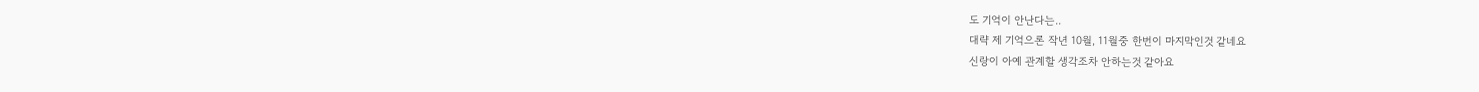도 기억이 안난다는..
대략 제 기억으론 작년 10월, 11월중 한번이 마지막인것 같네요
신랑이 아예 관계할 생각조차 안하는것 같아요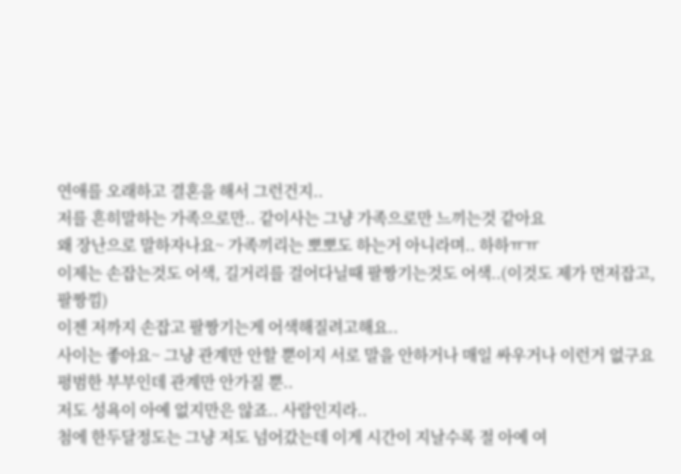연애를 오래하고 결혼을 해서 그런건지..
저를 흔히말하는 가족으로만.. 같이사는 그냥 가족으로만 느끼는것 같아요
왜 장난으로 말하자나요~ 가족끼리는 뽀뽀도 하는거 아니라며.. 하하ㅠㅠ
이제는 손잡는것도 어색, 길거리를 걸어다닐때 팔짱기는것도 어색..(이것도 제가 먼저잡고, 팔짱낌)
이젠 저까지 손잡고 팔짱기는게 어색해질려고해요..
사이는 좋아요~ 그냥 관계만 안할 뿐이지 서로 말을 안하거나 매일 싸우거나 이런거 없구요 평범한 부부인데 관계만 안가질 뿐..
저도 성욕이 아예 없지만은 않죠.. 사람인지라..
첨에 한두달정도는 그냥 저도 넘어갔는데 이게 시간이 지날수록 절 아예 여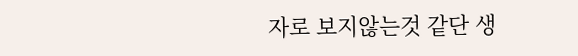자로 보지않는것 같단 생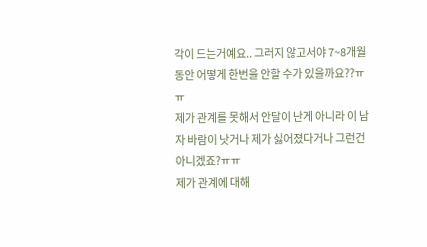각이 드는거예요.. 그러지 않고서야 7~8개월동안 어떻게 한번을 안할 수가 있을까요??ㅠㅠ
제가 관계를 못해서 안달이 난게 아니라 이 남자 바람이 낫거나 제가 싫어졌다거나 그런건 아니겠죠?ㅠㅠ
제가 관계에 대해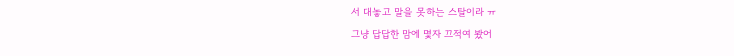서 대놓고 말을 못하는 스탈이라 ㅠ
그냥 답답한 맘에 몇자 끄적여 봤어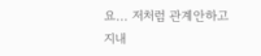요... 저처럼 관계안하고 지내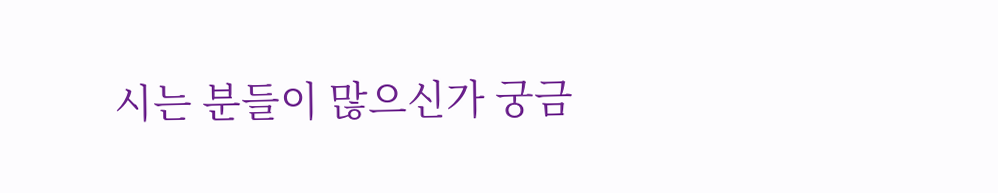시는 분들이 많으신가 궁금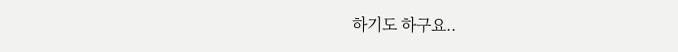하기도 하구요..